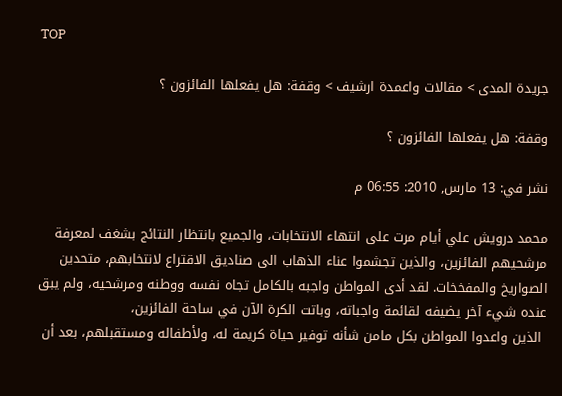TOP

جريدة المدى > مقالات واعمدة ارشيف > وقفة: هل يفعلها الفائزون ؟

وقفة: هل يفعلها الفائزون ؟

نشر في: 13 مارس, 2010: 06:55 م

محمد درويش علي أيام مرت على انتهاء الانتخابات، والجميع بانتظار النتائج بشغف لمعرفة مرشحيهم الفائزين، والذين تجشموا عناء الذهاب الى صناديق الاقتراع لانتخابهم، متحدين الصواريخ والمفخخات. لقد أدى المواطن واجبه بالكامل تجاه نفسه ووطنه ومرشحيه، ولم يبق عنده شيء آخر يضيفه لقائمة واجباته، وباتت الكرة الآن في ساحة الفائزين،
 الذين واعدوا المواطن بكل مامن شأنه توفير حياة كريمة له، ولأطفاله ومستقبلهم، بعد أن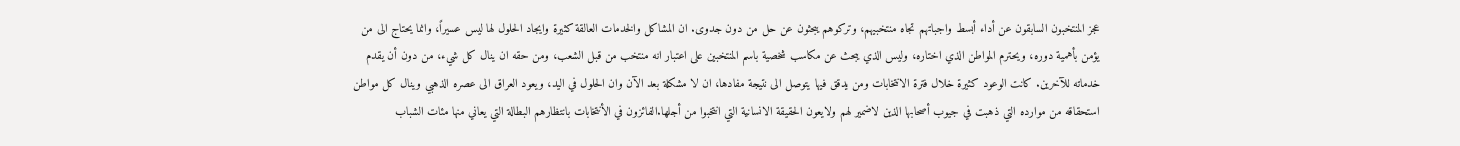عجز المنتخبون السابقون عن أداء أبسط واجباتهم تجاه منتخبيهم، وتركوهم يبحثون عن حل من دون جدوى. ان المشاكل والخدمات العالقة كثيرة وايجاد الحلول لها ليس عسيراً، وانما يحتاج الى من يؤمن بأهمية دوره، ويحترم المواطن الذي اختاره، وليس الذي يبحث عن مكاسب شخصية باسم المنتخبين على اعتبار انه منتخب من قبل الشعب، ومن حقه ان ينال كل شيء، من دون أن يقدم خدماته للآخرين. كانت الوعود كثيرة خلال فترة الانتخابات ومن يدقق فيها يتوصل الى نتيجة مفادها، ان لا مشكلة بعد الآن وان الحلول في اليد، ويعود العراق الى عصره الذهبي وينال كل مواطن استحقاقه من موارده التي ذهبت في جيوب أصحابها الذين لاضمير لهم ولايعون الحقيقة الانسانية التي انتخبوا من أجلها.الفائزون في الأنتخابات بانتظارهم البطالة التي يعاني منها مئات الشباب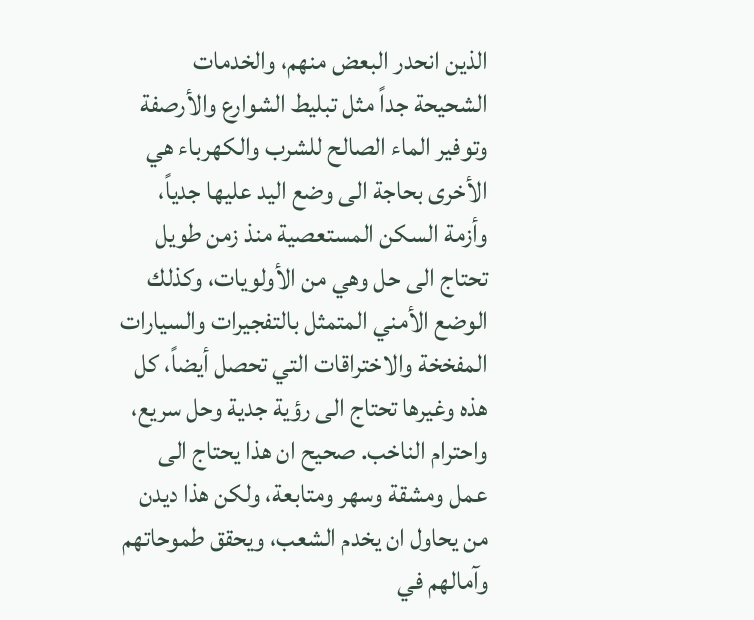الذين انحدر البعض منهم، والخدمات الشحيحة جداً مثل تبليط الشوارع والأرصفة وتوفير الماء الصالح للشرب والكهرباء هي الأخرى بحاجة الى وضع اليد عليها جدياً، وأزمة السكن المستعصية منذ زمن طويل تحتاج الى حل وهي من الأولويات، وكذلك الوضع الأمني المتمثل بالتفجيرات والسيارات المفخخة والاختراقات التي تحصل أيضاً، كل هذه وغيرها تحتاج الى رؤية جدية وحل سريع، واحترام الناخب. صحيح ان هذا يحتاج الى عمل ومشقة وسهر ومتابعة، ولكن هذا ديدن من يحاول ان يخدم الشعب، ويحقق طموحاتهم وآمالهم في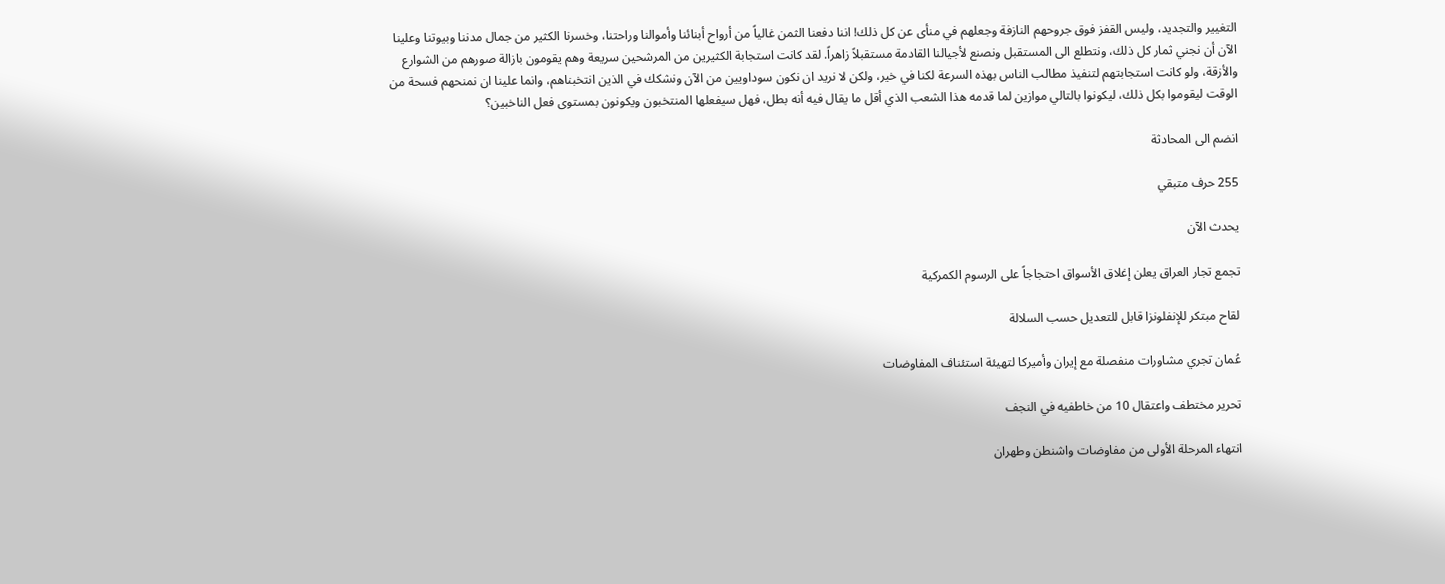التغيير والتجديد، وليس القفز فوق جروحهم النازفة وجعلهم في منأى عن كل ذلك! اننا دفعنا الثمن غالياً من أرواح أبنائنا وأموالنا وراحتنا، وخسرنا الكثير من جمال مدننا وبيوتنا وعلينا الآن أن نجني ثمار كل ذلك، ونتطلع الى المستقبل ونصنع لأجيالنا القادمة مستقبلاً زاهراً. لقد كانت استجابة الكثيرين من المرشحين سريعة وهم يقومون بازالة صورهم من الشوارع والأزقة، ولو كانت استجابتهم لتنفيذ مطالب الناس بهذه السرعة لكنا في خير، ولكن لا نريد ان نكون سوداويين من الآن ونشكك في الذين انتخبناهم، وانما علينا ان نمنحهم فسحة من الوقت ليقوموا بكل ذلك، ليكونوا بالتالي موازين لما قدمه هذا الشعب الذي أقل ما يقال فيه أنه بطل، فهل سيفعلها المنتخبون ويكونون بمستوى فعل الناخبين؟

انضم الى المحادثة

255 حرف متبقي

يحدث الآن

تجمع تجار العراق يعلن إغلاق الأسواق احتجاجاً على الرسوم الكمركية

لقاح مبتكر للإنفلونزا قابل للتعديل حسب السلالة

عُمان تجري مشاورات منفصلة مع إيران وأميركا لتهيئة استئناف المفاوضات

تحرير مختطف واعتقال 10 من خاطفيه في النجف

انتهاء المرحلة الأولى من مفاوضات واشنطن وطهران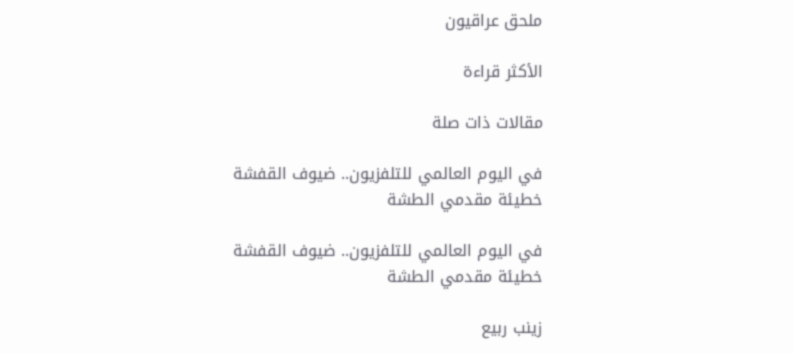ملحق عراقيون

الأكثر قراءة

مقالات ذات صلة

في اليوم العالمي للتلفزيون.. ضيوف القفشة خطيئة مقدمي الطشة

في اليوم العالمي للتلفزيون.. ضيوف القفشة خطيئة مقدمي الطشة

زينب ربيع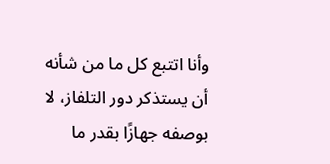وأنا اتتبع كل ما من شأنه أن يستذكر دور التلفاز، لا بوصفه جهازًا بقدر ما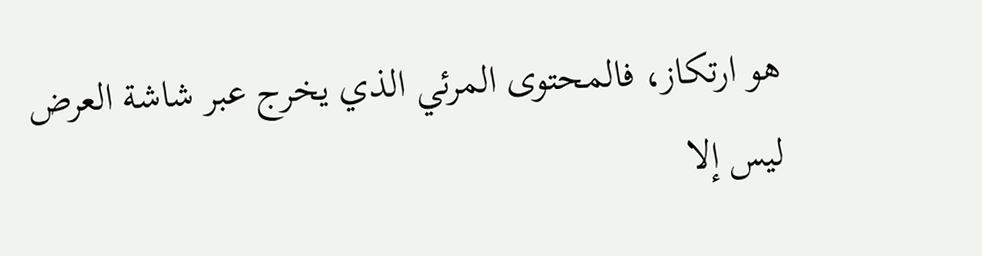هو ارتكاز، فالمحتوى المرئي الذي يخرج عبر شاشة العرض ليس إلا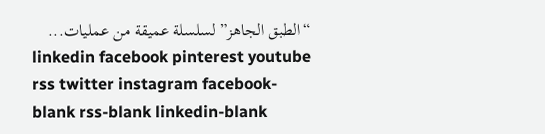“الطبق الجاهز” لسلسلة عميقة من عمليات...
linkedin facebook pinterest youtube rss twitter instagram facebook-blank rss-blank linkedin-blank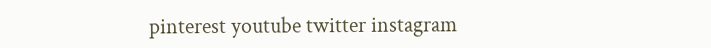pinterest youtube twitter instagram